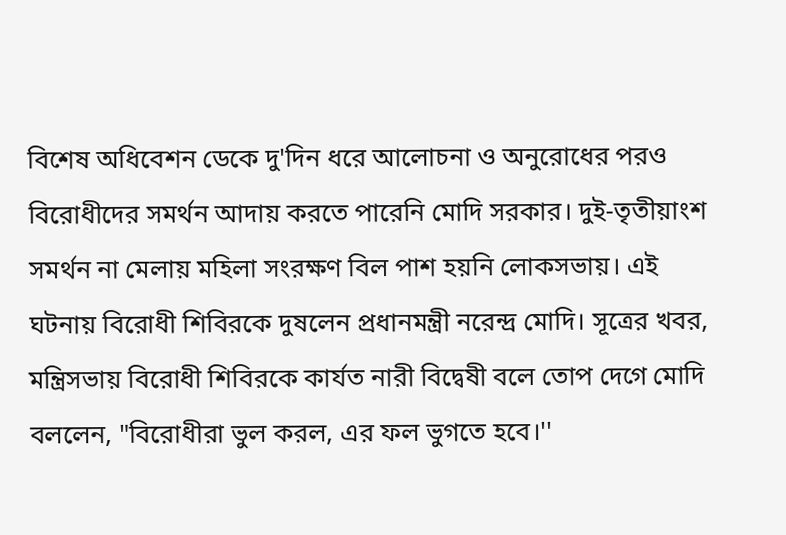বিশেষ অধিবেশন ডেকে দু'দিন ধরে আলোচনা ও অনুরোধের পরও বিরোধীদের সমর্থন আদায় করতে পারেনি মোদি সরকার। দুই-তৃতীয়াংশ সমর্থন না মেলায় মহিলা সংরক্ষণ বিল পাশ হয়নি লোকসভায়। এই ঘটনায় বিরোধী শিবিরকে দুষলেন প্রধানমন্ত্রী নরেন্দ্র মোদি। সূত্রের খবর, মন্ত্রিসভায় বিরোধী শিবিরকে কার্যত নারী বিদ্বেষী বলে তোপ দেগে মোদি বললেন, "বিরোধীরা ভুল করল, এর ফল ভুগতে হবে।''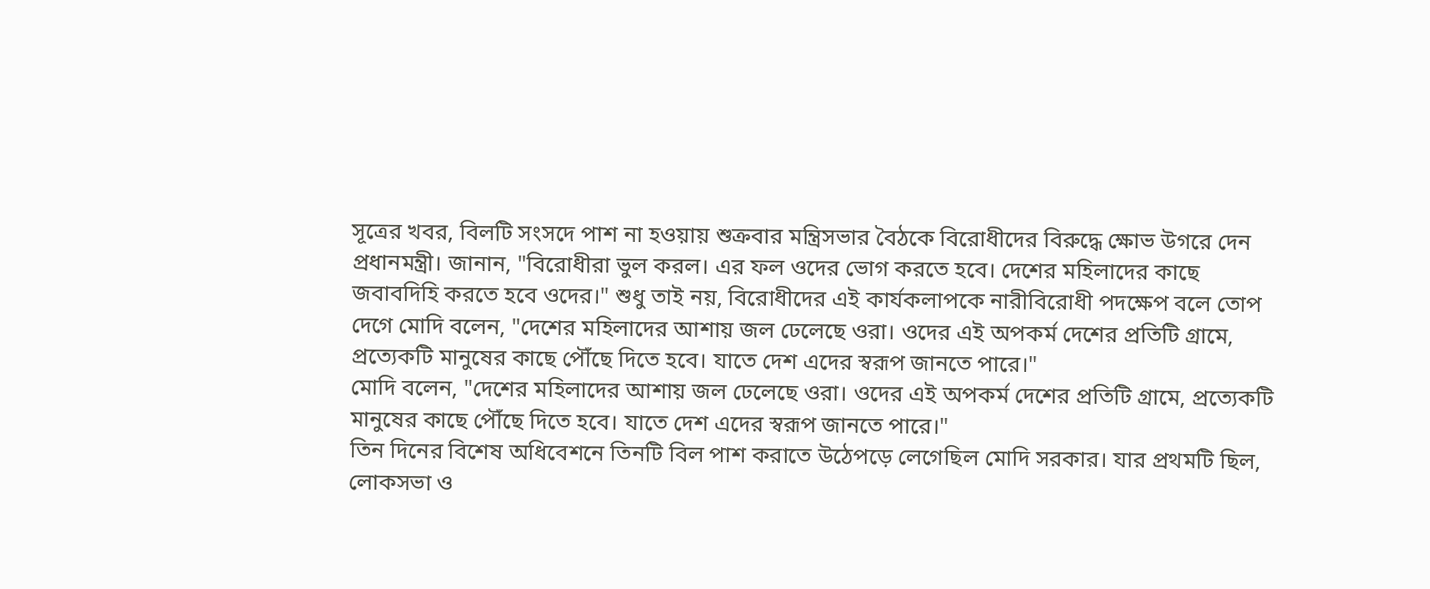সূত্রের খবর, বিলটি সংসদে পাশ না হওয়ায় শুক্রবার মন্ত্রিসভার বৈঠকে বিরোধীদের বিরুদ্ধে ক্ষোভ উগরে দেন প্রধানমন্ত্রী। জানান, "বিরোধীরা ভুল করল। এর ফল ওদের ভোগ করতে হবে। দেশের মহিলাদের কাছে জবাবদিহি করতে হবে ওদের।" শুধু তাই নয়, বিরোধীদের এই কার্যকলাপকে নারীবিরোধী পদক্ষেপ বলে তোপ দেগে মোদি বলেন, "দেশের মহিলাদের আশায় জল ঢেলেছে ওরা। ওদের এই অপকর্ম দেশের প্রতিটি গ্রামে, প্রত্যেকটি মানুষের কাছে পৌঁছে দিতে হবে। যাতে দেশ এদের স্বরূপ জানতে পারে।"
মোদি বলেন, "দেশের মহিলাদের আশায় জল ঢেলেছে ওরা। ওদের এই অপকর্ম দেশের প্রতিটি গ্রামে, প্রত্যেকটি মানুষের কাছে পৌঁছে দিতে হবে। যাতে দেশ এদের স্বরূপ জানতে পারে।"
তিন দিনের বিশেষ অধিবেশনে তিনটি বিল পাশ করাতে উঠেপড়ে লেগেছিল মোদি সরকার। যার প্রথমটি ছিল, লোকসভা ও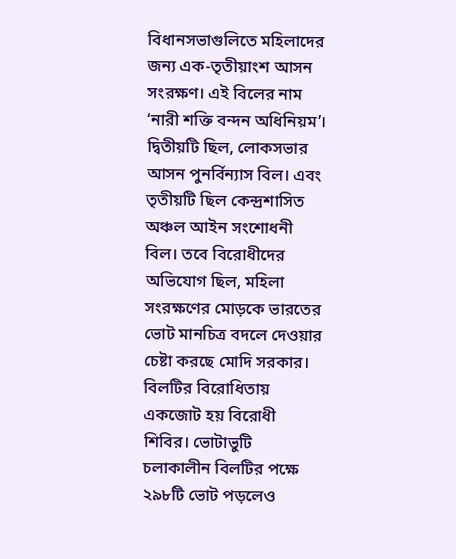বিধানসভাগুলিতে মহিলাদের জন্য এক-তৃতীয়াংশ আসন সংরক্ষণ। এই বিলের নাম ‘নারী শক্তি বন্দন অধিনিয়ম’। দ্বিতীয়টি ছিল, লোকসভার আসন পুনর্বিন্যাস বিল। এবং তৃতীয়টি ছিল কেন্দ্রশাসিত অঞ্চল আইন সংশোধনী বিল। তবে বিরোধীদের অভিযোগ ছিল, মহিলা সংরক্ষণের মোড়কে ভারতের ভোট মানচিত্র বদলে দেওয়ার চেষ্টা করছে মোদি সরকার। বিলটির বিরোধিতায় একজোট হয় বিরোধী শিবির। ভোটাভুটি চলাকালীন বিলটির পক্ষে ২৯৮টি ভোট পড়লেও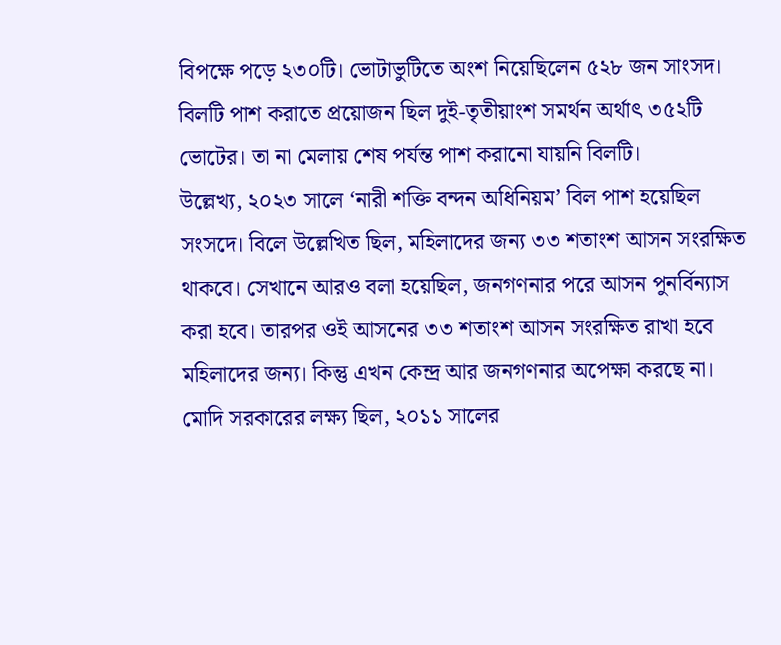বিপক্ষে পড়ে ২৩০টি। ভোটাভুটিতে অংশ নিয়েছিলেন ৫২৮ জন সাংসদ। বিলটি পাশ করাতে প্রয়োজন ছিল দুই-তৃতীয়াংশ সমর্থন অর্থাৎ ৩৫২টি ভোটের। তা না মেলায় শেষ পর্যন্ত পাশ করানো যায়নি বিলটি।
উল্লেখ্য, ২০২৩ সালে ‘নারী শক্তি বন্দন অধিনিয়ম’ বিল পাশ হয়েছিল সংসদে। বিলে উল্লেখিত ছিল, মহিলাদের জন্য ৩৩ শতাংশ আসন সংরক্ষিত থাকবে। সেখানে আরও বলা হয়েছিল, জনগণনার পরে আসন পুনর্বিন্যাস করা হবে। তারপর ওই আসনের ৩৩ শতাংশ আসন সংরক্ষিত রাখা হবে মহিলাদের জন্য। কিন্তু এখন কেন্দ্র আর জনগণনার অপেক্ষা করছে না। মোদি সরকারের লক্ষ্য ছিল, ২০১১ সালের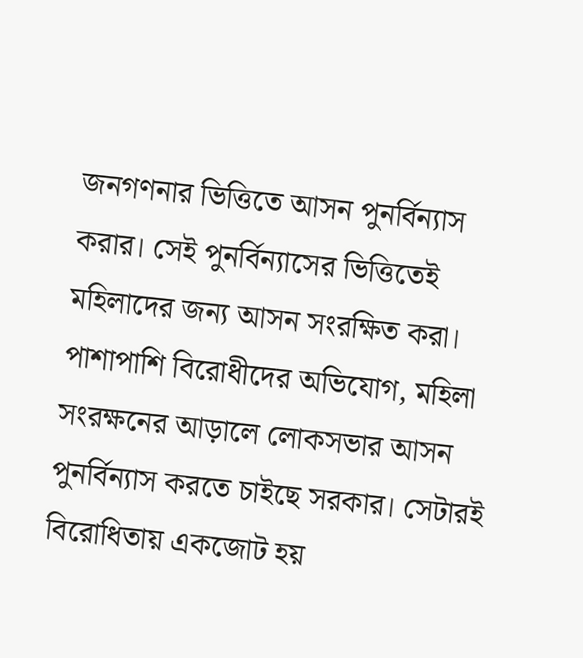জনগণনার ভিত্তিতে আসন পুনর্বিন্যাস করার। সেই পুনর্বিন্যাসের ভিত্তিতেই মহিলাদের জন্য আসন সংরক্ষিত করা। পাশাপাশি বিরোধীদের অভিযোগ, মহিলা সংরক্ষনের আড়ালে লোকসভার আসন পুনর্বিন্যাস করতে চাইছে সরকার। সেটারই বিরোধিতায় একজোট হয়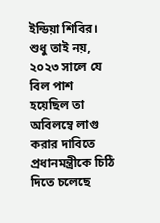ইন্ডিয়া শিবির। শুধু তাই নয়, ২০২৩ সালে যে বিল পাশ হয়েছিল তা অবিলম্বে লাগু করার দাবিতে প্রধানমন্ত্রীকে চিঠি দিতে চলেছে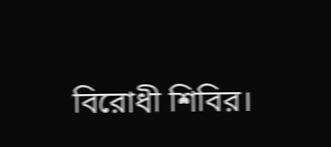বিরোধী শিবির।